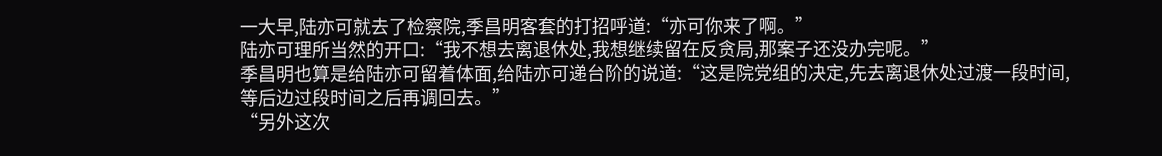一大早,陆亦可就去了检察院,季昌明客套的打招呼道:“亦可你来了啊。”
陆亦可理所当然的开口:“我不想去离退休处,我想继续留在反贪局,那案子还没办完呢。”
季昌明也算是给陆亦可留着体面,给陆亦可递台阶的说道:“这是院党组的决定,先去离退休处过渡一段时间,等后边过段时间之后再调回去。”
“另外这次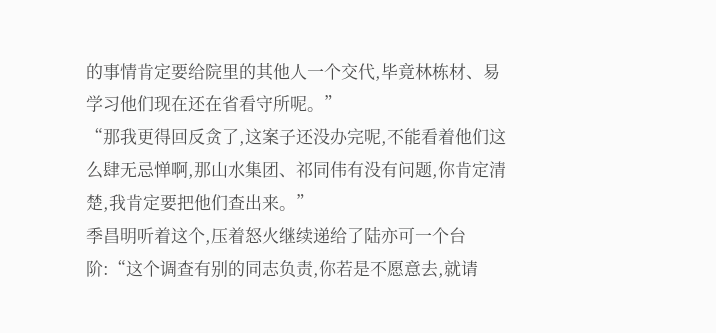的事情肯定要给院里的其他人一个交代,毕竟林栋材、易学习他们现在还在省看守所呢。”
“那我更得回反贪了,这案子还没办完呢,不能看着他们这么肆无忌惮啊,那山水集团、祁同伟有没有问题,你肯定清楚,我肯定要把他们查出来。”
季昌明听着这个,压着怒火继续递给了陆亦可一个台阶:“这个调查有别的同志负责,你若是不愿意去,就请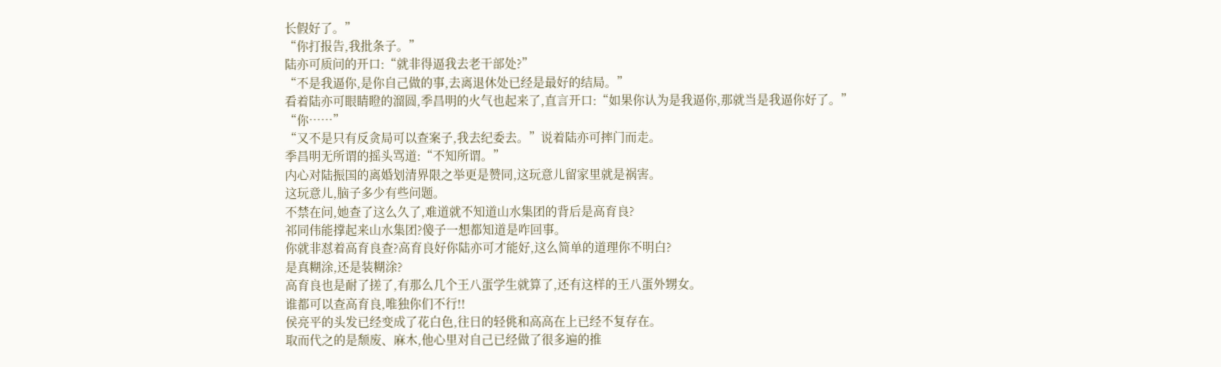长假好了。”
“你打报告,我批条子。”
陆亦可质问的开口:“就非得逼我去老干部处?”
“不是我逼你,是你自己做的事,去离退休处已经是最好的结局。”
看着陆亦可眼睛瞪的溜圆,季昌明的火气也起来了,直言开口:“如果你认为是我逼你,那就当是我逼你好了。”
“你……”
“又不是只有反贪局可以查案子,我去纪委去。”说着陆亦可摔门而走。
季昌明无所谓的摇头骂道:“不知所谓。”
内心对陆振国的离婚划清界限之举更是赞同,这玩意儿留家里就是祸害。
这玩意儿,脑子多少有些问题。
不禁在问,她查了这么久了,难道就不知道山水集团的背后是高育良?
祁同伟能撑起来山水集团?傻子一想都知道是咋回事。
你就非怼着高育良查?高育良好你陆亦可才能好,这么简单的道理你不明白?
是真糊涂,还是装糊涂?
高育良也是耐了搓了,有那么几个王八蛋学生就算了,还有这样的王八蛋外甥女。
谁都可以查高育良,唯独你们不行!!
侯亮平的头发已经变成了花白色,往日的轻佻和高高在上已经不复存在。
取而代之的是颓废、麻木,他心里对自己已经做了很多遍的推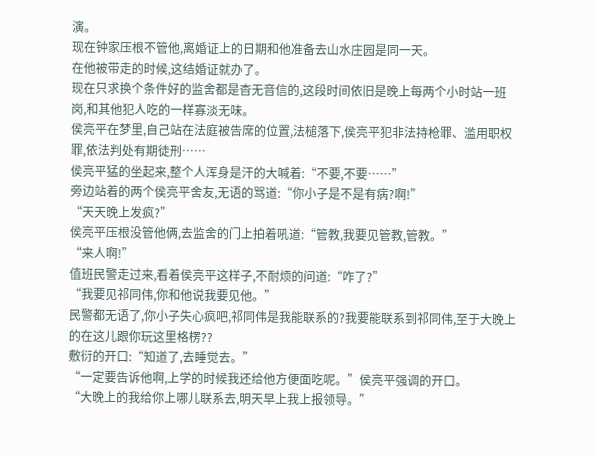演。
现在钟家压根不管他,离婚证上的日期和他准备去山水庄园是同一天。
在他被带走的时候,这结婚证就办了。
现在只求换个条件好的监舍都是杳无音信的,这段时间依旧是晚上每两个小时站一班岗,和其他犯人吃的一样寡淡无味。
侯亮平在梦里,自己站在法庭被告席的位置,法槌落下,侯亮平犯非法持枪罪、滥用职权罪,依法判处有期徒刑……
侯亮平猛的坐起来,整个人浑身是汗的大喊着:“不要,不要……”
旁边站着的两个侯亮平舍友,无语的骂道:“你小子是不是有病?啊!”
“天天晚上发疯?”
侯亮平压根没管他俩,去监舍的门上拍着吼道:“管教,我要见管教,管教。”
“来人啊!”
值班民警走过来,看着侯亮平这样子,不耐烦的问道:“咋了?”
“我要见祁同伟,你和他说我要见他。”
民警都无语了,你小子失心疯吧,祁同伟是我能联系的?我要能联系到祁同伟,至于大晚上的在这儿跟你玩这里格楞??
敷衍的开口:“知道了,去睡觉去。”
“一定要告诉他啊,上学的时候我还给他方便面吃呢。”侯亮平强调的开口。
“大晚上的我给你上哪儿联系去,明天早上我上报领导。”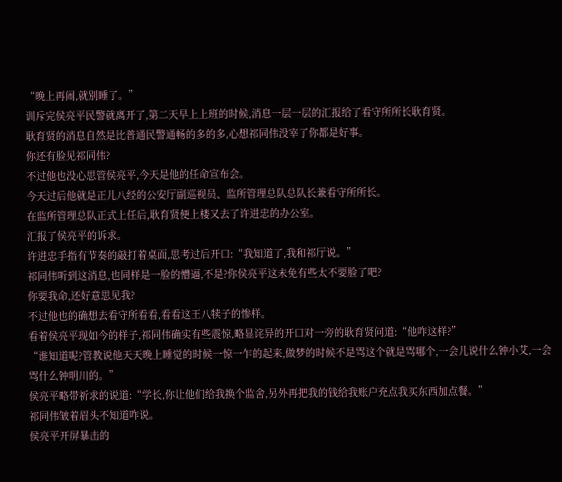“晚上再闹,就别睡了。”
训斥完侯亮平民警就离开了,第二天早上上班的时候,消息一层一层的汇报给了看守所所长耿育贤。
耿育贤的消息自然是比普通民警通畅的多的多,心想祁同伟没宰了你都是好事。
你还有脸见祁同伟?
不过他也没心思管侯亮平,今天是他的任命宣布会。
今天过后他就是正儿八经的公安厅副巡视员、监所管理总队总队长兼看守所所长。
在监所管理总队正式上任后,耿育贤便上楼又去了许进忠的办公室。
汇报了侯亮平的诉求。
许进忠手指有节奏的敲打着桌面,思考过后开口:“我知道了,我和祁厅说。”
祁同伟听到这消息,也同样是一脸的懵逼,不是?你侯亮平这未免有些太不要脸了吧?
你要我命,还好意思见我?
不过他也的确想去看守所看看,看看这王八犊子的惨样。
看着侯亮平现如今的样子,祁同伟确实有些震惊,略显诧异的开口对一旁的耿育贤问道:“他咋这样?”
“谁知道呢?管教说他天天晚上睡觉的时候一惊一乍的起来,做梦的时候不是骂这个就是骂哪个,一会儿说什么钟小艾,一会骂什么钟明川的。”
侯亮平略带祈求的说道:“学长,你让他们给我换个监舍,另外再把我的钱给我账户充点我买东西加点餐。”
祁同伟皱着眉头不知道咋说。
侯亮平开屏暴击的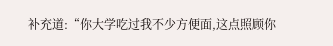补充道:“你大学吃过我不少方便面,这点照顾你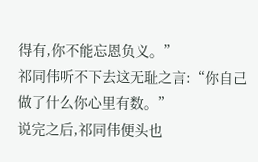得有,你不能忘恩负义。”
祁同伟听不下去这无耻之言:“你自己做了什么你心里有数。”
说完之后,祁同伟便头也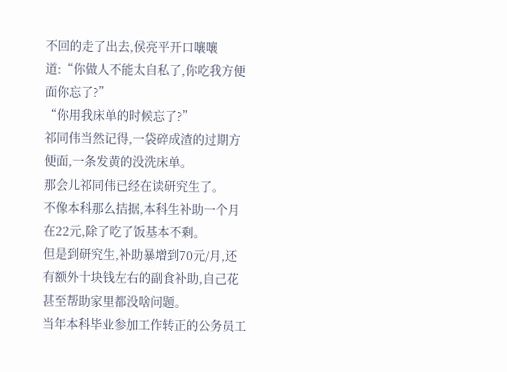不回的走了出去,侯亮平开口嚷嚷道:“你做人不能太自私了,你吃我方便面你忘了?”
“你用我床单的时候忘了?”
祁同伟当然记得,一袋碎成渣的过期方便面,一条发黄的没洗床单。
那会儿祁同伟已经在读研究生了。
不像本科那么拮据,本科生补助一个月在22元,除了吃了饭基本不剩。
但是到研究生,补助暴增到70元/月,还有额外十块钱左右的副食补助,自己花甚至帮助家里都没啥问题。
当年本科毕业参加工作转正的公务员工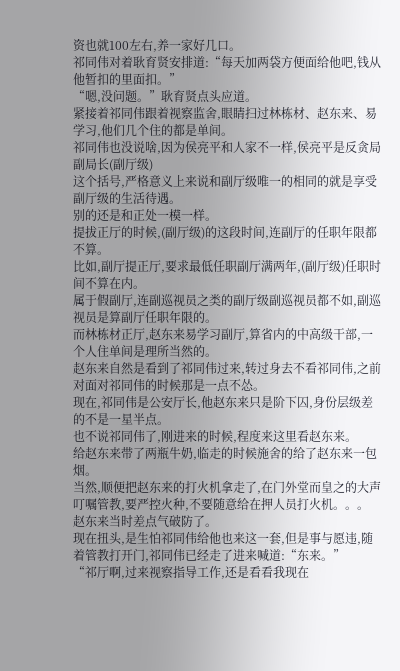资也就100左右,养一家好几口。
祁同伟对着耿育贤安排道:“每天加两袋方便面给他吧,钱从他暂扣的里面扣。”
“嗯,没问题。”耿育贤点头应道。
紧接着祁同伟跟着视察监舍,眼睛扫过林栋材、赵东来、易学习,他们几个住的都是单间。
祁同伟也没说啥,因为侯亮平和人家不一样,侯亮平是反贪局副局长(副厅级)
这个括号,严格意义上来说和副厅级唯一的相同的就是享受副厅级的生活待遇。
别的还是和正处一模一样。
提拔正厅的时候,(副厅级)的这段时间,连副厅的任职年限都不算。
比如,副厅提正厅,要求最低任职副厅满两年,(副厅级)任职时间不算在内。
属于假副厅,连副巡视员之类的副厅级副巡视员都不如,副巡视员是算副厅任职年限的。
而林栋材正厅,赵东来易学习副厅,算省内的中高级干部,一个人住单间是理所当然的。
赵东来自然是看到了祁同伟过来,转过身去不看祁同伟,之前对面对祁同伟的时候那是一点不怂。
现在,祁同伟是公安厅长,他赵东来只是阶下囚,身份层级差的不是一星半点。
也不说祁同伟了,刚进来的时候,程度来这里看赵东来。
给赵东来带了两瓶牛奶,临走的时候施舍的给了赵东来一包烟。
当然,顺便把赵东来的打火机拿走了,在门外堂而皇之的大声叮嘱管教,要严控火种,不要随意给在押人员打火机。。。
赵东来当时差点气破防了。
现在扭头,是生怕祁同伟给他也来这一套,但是事与愿违,随着管教打开门,祁同伟已经走了进来喊道:“东来。”
“祁厅啊,过来视察指导工作,还是看看我现在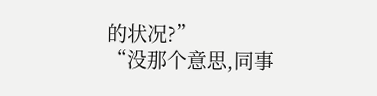的状况?”
“没那个意思,同事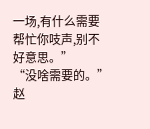一场,有什么需要帮忙你吱声,别不好意思。”
“没啥需要的。”赵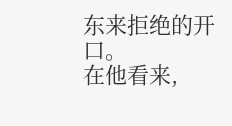东来拒绝的开口。
在他看来,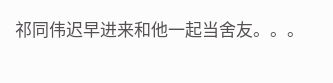祁同伟迟早进来和他一起当舍友。。。